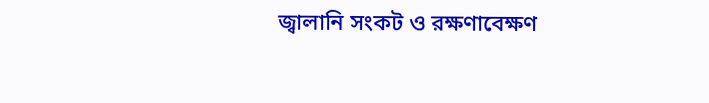জ্বালানি সংকট ও রক্ষণাবেক্ষণ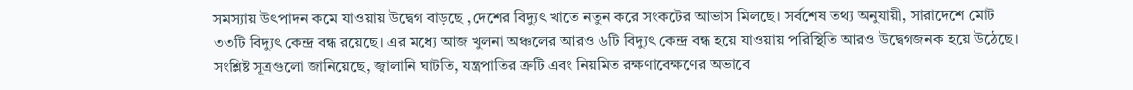সমস্যায় উৎপাদন কমে যাওয়ায় উদ্বেগ বাড়ছে ,দেশের বিদ্যুৎ খাতে নতুন করে সংকটের আভাস মিলছে। সর্বশেষ তথ্য অনুযায়ী, সারাদেশে মোট ৩৩টি বিদ্যুৎ কেন্দ্র বন্ধ রয়েছে। এর মধ্যে আজ খুলনা অঞ্চলের আরও ৬টি বিদ্যুৎ কেন্দ্র বন্ধ হয়ে যাওয়ায় পরিস্থিতি আরও উদ্বেগজনক হয়ে উঠেছে।
সংশ্লিষ্ট সূত্রগুলো জানিয়েছে, জ্বালানি ঘাটতি, যন্ত্রপাতির ত্রুটি এবং নিয়মিত রক্ষণাবেক্ষণের অভাবে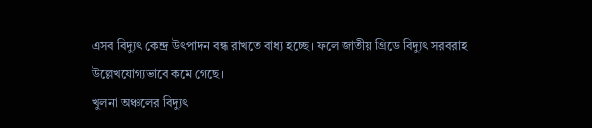এসব বিদ্যুৎ কেন্দ্র উৎপাদন বন্ধ রাখতে বাধ্য হচ্ছে। ফলে জাতীয় গ্রিডে বিদ্যুৎ সরবরাহ উল্লেখযোগ্যভাবে কমে গেছে।
খুলনা অঞ্চলের বিদ্যুৎ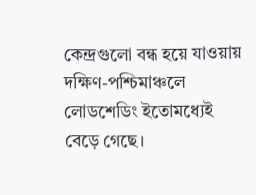কেন্দ্রগুলো বন্ধ হয়ে যাওয়ায় দক্ষিণ-পশ্চিমাঞ্চলে লোডশেডিং ইতোমধ্যেই বেড়ে গেছে।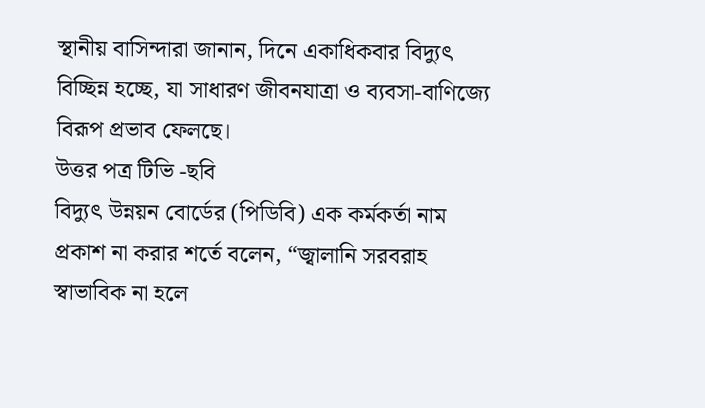স্থানীয় বাসিন্দারা জানান, দিনে একাধিকবার বিদ্যুৎ বিচ্ছিন্ন হচ্ছে, যা সাধারণ জীবনযাত্রা ও ব্যবসা-বাণিজ্যে বিরূপ প্রভাব ফেলছে।
উত্তর পত্র টিভি -ছবি
বিদ্যুৎ উন্নয়ন বোর্ডের (পিডিবি) এক কর্মকর্তা নাম প্রকাশ না করার শর্তে বলেন, “জ্বালানি সরবরাহ স্বাভাবিক না হলে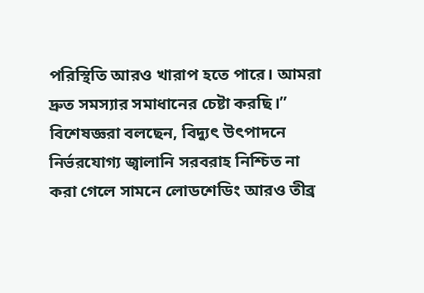পরিস্থিতি আরও খারাপ হতে পারে। আমরা দ্রুত সমস্যার সমাধানের চেষ্টা করছি।”
বিশেষজ্ঞরা বলছেন, বিদ্যুৎ উৎপাদনে নির্ভরযোগ্য জ্বালানি সরবরাহ নিশ্চিত না করা গেলে সামনে লোডশেডিং আরও তীব্র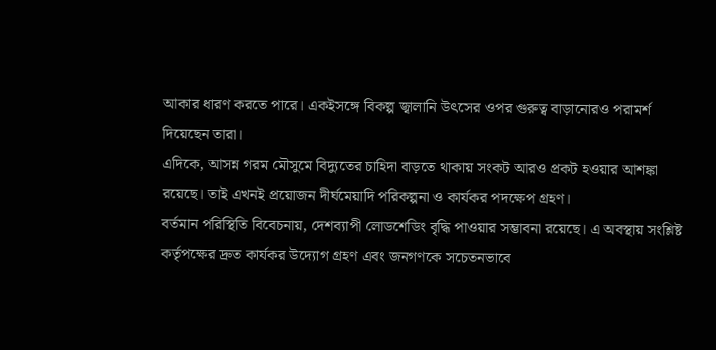আকার ধারণ করতে পারে। একইসঙ্গে বিকল্প জ্বালানি উৎসের ওপর গুরুত্ব বাড়ানোরও পরামর্শ দিয়েছেন তারা।
এদিকে, আসন্ন গরম মৌসুমে বিদ্যুতের চাহিদা বাড়তে থাকায় সংকট আরও প্রকট হওয়ার আশঙ্কা রয়েছে। তাই এখনই প্রয়োজন দীর্ঘমেয়াদি পরিকল্পনা ও কার্যকর পদক্ষেপ গ্রহণ।
বর্তমান পরিস্থিতি বিবেচনায়, দেশব্যাপী লোডশেডিং বৃদ্ধি পাওয়ার সম্ভাবনা রয়েছে। এ অবস্থায় সংশ্লিষ্ট কর্তৃপক্ষের দ্রুত কার্যকর উদ্যোগ গ্রহণ এবং জনগণকে সচেতনভাবে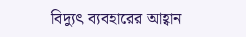বিদ্যুৎ ব্যবহারের আহ্বান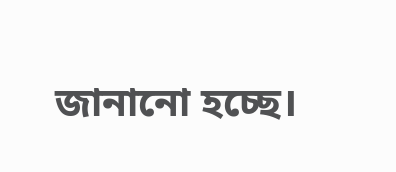জানানো হচ্ছে।